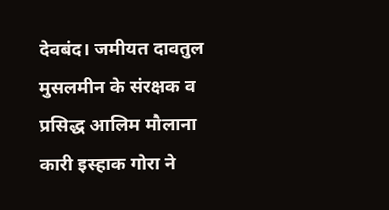देवबंद। जमीयत दावतुल मुसलमीन के संरक्षक व प्रसिद्ध आलिम मौलाना कारी इस्हाक गोरा ने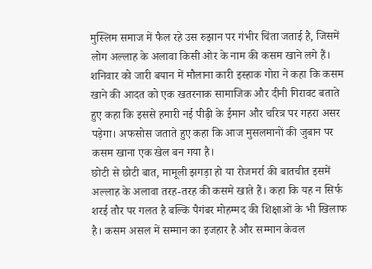मुस्लिम समाज में फैल रहे उस रुझान पर गंभीर चिंता जताई है, जिसमें लोग अल्लाह के अलावा किसी ओर के नाम की कसम खाने लगे हैं।
शनिवार को जारी बयान में मौलाना कारी इस्हाक गोरा ने कहा कि कसम खाने की आदत को एक खतरनाक सामाजिक और दीनी गिरावट बताते हुए कहा कि इससे हमारी नई पीढ़ी के ईमान और चरित्र पर गहरा असर पड़ेगा। अफसोस जताते हुए कहा कि आज मुसलमानों की जुबान पर कसम खाना एक खेल बन गया है।
छोटी से छोटी बात, मामूली झगड़ा हो या रोजमर्रा की बातचीत इसमें अल्लाह के अलावा तरह-तरह की कसमे खाते हैं। कहा कि यह न सिर्फ शरई तौर पर गलत है बल्कि पैगंबर मोहम्मद की शिक्षाओं के भी खिलाफ है। कसम असल में सम्मान का इजहार है और सम्मान केवल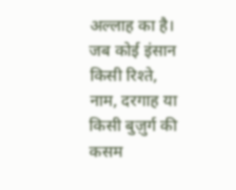अल्लाह का है।
जब कोई इंसान किसी रिश्ते, नाम, दरगाह या किसी बुज़ुर्ग की कसम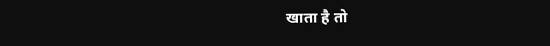खाता है तो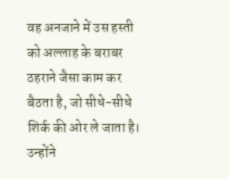वह अनजाने में उस हस्ती को अल्लाह के बराबर ठहराने जैसा काम कर बैठता है, जो सीधे-सीधे शिर्क की ओर ले जाता है। उन्होंने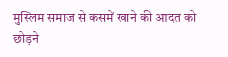मुस्लिम समाज से कसमें खाने की आदत को छोड़ने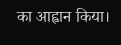का आह्वान किया।